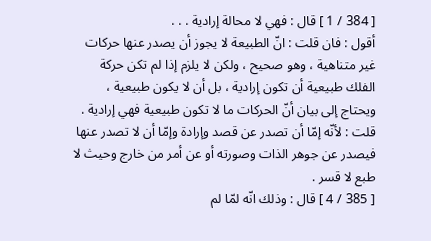[ 384 / 1 ] قال : فهي لا محالة إرادية . . .
أقول : فان قلت : انّ الطبيعة لا يجوز أن يصدر عنها حركات غير متناهية ، وهو صحيح ، ولكن لا يلزم إذا لم تكن حركة الفلك طبيعية أن تكون إرادية ، بل أن لا يكون طبيعية ، ويحتاج إلى بيان أنّ الحركات ما لا تكون طبيعية فهي إرادية .
قلت : لأنّه إمّا أن تصدر عن قصد وإرادة وإمّا أن لا تصدر عنها فيصدر عن جوهر الذات وصورته أو عن أمر من خارج وحيث لا طبع لا قسر .
[ 385 / 4 ] قال : وذلك انّه لمّا لم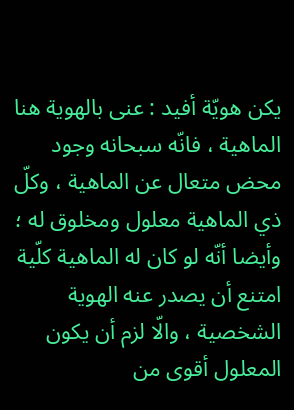يكن هويّة أفيد : عنى بالهوية هنا الماهية ، فانّه سبحانه وجود محض متعال عن الماهية ، وكلّ ذي الماهية معلول ومخلوق له ؛ وأيضا أنّه لو كان له الماهية كلّية امتنع أن يصدر عنه الهوية الشخصية ، والّا لزم أن يكون المعلول أقوى من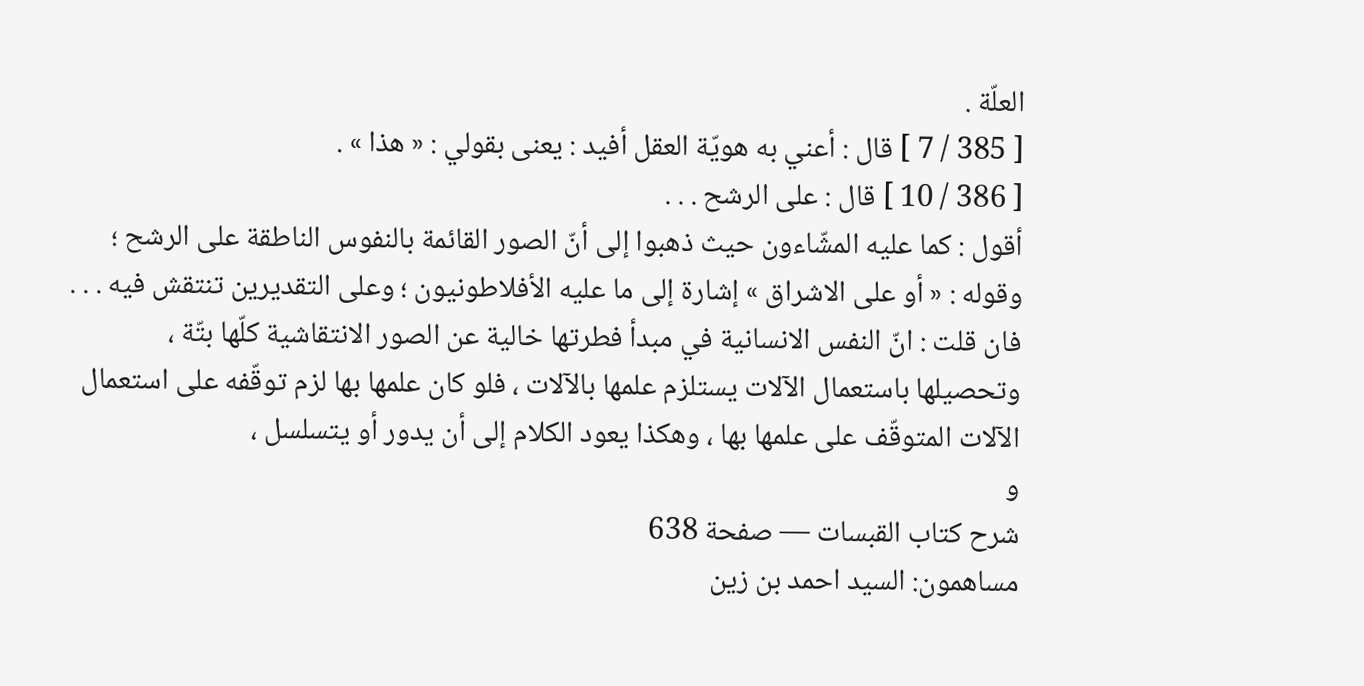العلّة .
[ 385 / 7 ] قال : أعني به هويّة العقل أفيد : يعنى بقولي : « هذا » .
[ 386 / 10 ] قال : على الرشح . . .
أقول : كما عليه المشّاءون حيث ذهبوا إلى أنّ الصور القائمة بالنفوس الناطقة على الرشح ؛ وقوله : « أو على الاشراق » إشارة إلى ما عليه الأفلاطونيون ؛ وعلى التقديرين تنتقش فيه . . .
فان قلت : انّ النفس الانسانية في مبدأ فطرتها خالية عن الصور الانتقاشية كلّها بتّة ، وتحصيلها باستعمال الآلات يستلزم علمها بالآلات ، فلو كان علمها بها لزم توقّفه على استعمال الآلات المتوقّف على علمها بها ، وهكذا يعود الكلام إلى أن يدور أو يتسلسل ،
و
شرح كتاب القبسات — صفحة 638
مساهمون: السيد احمد بن زين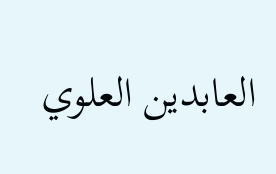العابدين العلوي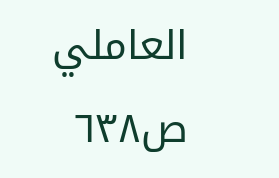العاملي
ص٦٣٨